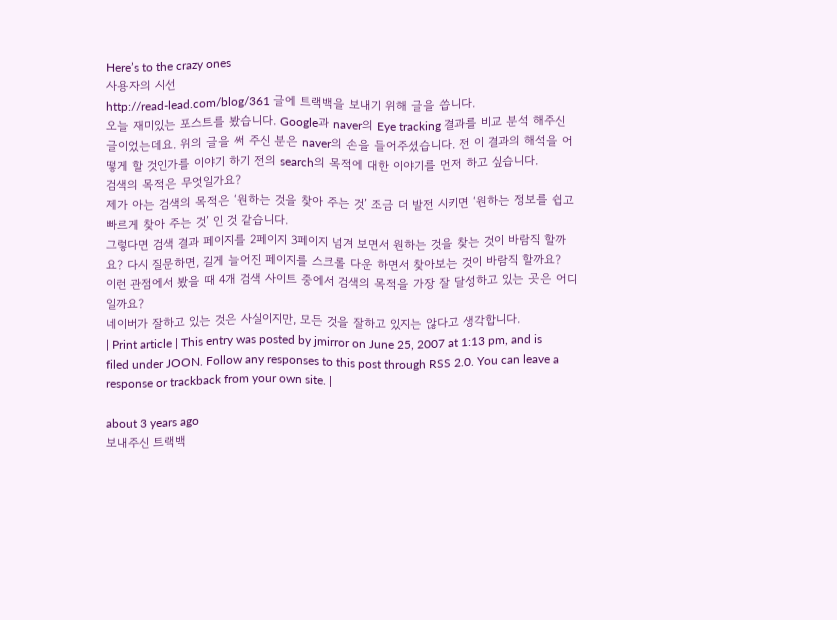Here’s to the crazy ones
사용자의 시선
http://read-lead.com/blog/361 글에 트랙백을 보내기 위해 글을 씁니다.
오늘 재미있는 포스트를 봤습니다. Google과 naver의 Eye tracking 결과를 비교 분석 해주신 글이었는데요. 위의 글을 써 주신 분은 naver의 손을 들어주셨습니다. 전 이 결과의 해석을 어떻게 할 것인가를 이야기 하기 전의 search의 목적에 대한 이야기를 먼저 하고 싶습니다.
검색의 목적은 무엇일가요?
제가 아는 검색의 목적은 ‘원하는 것을 찾아 주는 것’ 조금 더 발전 시키면 ‘원하는 정보를 쉽고 빠르게 찾아 주는 것’ 인 것 같습니다.
그렇다면 검색 결과 페이지를 2페이지 3페이지 넘겨 보면서 원하는 것을 찾는 것이 바람직 할까요? 다시 질문하면, 길게 늘어진 페이지를 스크롤 다운 하면서 찾아보는 것이 바람직 할까요?
이런 관점에서 봤을 때 4개 검색 사이트 중에서 검색의 목적을 가장 잘 달성하고 있는 곳은 어디일까요?
네이버가 잘하고 있는 것은 사실이지만, 모든 것을 잘하고 있지는 않다고 생각합니다.
| Print article | This entry was posted by jmirror on June 25, 2007 at 1:13 pm, and is filed under JOON. Follow any responses to this post through RSS 2.0. You can leave a response or trackback from your own site. |

about 3 years ago
보내주신 트랙백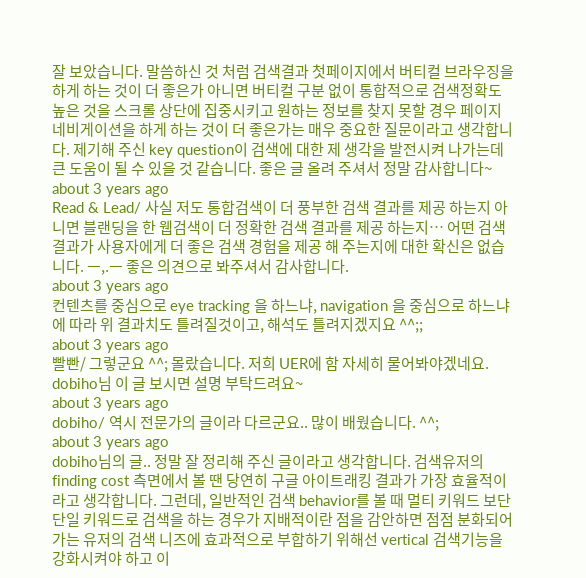잘 보았습니다. 말씀하신 것 처럼 검색결과 첫페이지에서 버티컬 브라우징을 하게 하는 것이 더 좋은가 아니면 버티컬 구분 없이 통합적으로 검색정확도 높은 것을 스크롤 상단에 집중시키고 원하는 정보를 찾지 못할 경우 페이지 네비게이션을 하게 하는 것이 더 좋은가는 매우 중요한 질문이라고 생각합니다. 제기해 주신 key question이 검색에 대한 제 생각을 발전시켜 나가는데 큰 도움이 될 수 있을 것 같습니다. 좋은 글 올려 주셔서 정말 감사합니다~
about 3 years ago
Read & Lead/ 사실 저도 통합검색이 더 풍부한 검색 결과를 제공 하는지 아니면 블랜딩을 한 웹검색이 더 정확한 검색 결과를 제공 하는지… 어떤 검색 결과가 사용자에게 더 좋은 검색 경험을 제공 해 주는지에 대한 확신은 없습니다. ㅡ,.ㅡ 좋은 의견으로 봐주셔서 감사합니다.
about 3 years ago
컨텐츠를 중심으로 eye tracking 을 하느냐, navigation 을 중심으로 하느냐에 따라 위 결과치도 틀려질것이고, 해석도 틀려지겠지요 ^^;;
about 3 years ago
빨빤/ 그렇군요 ^^; 몰랐습니다. 저희 UER에 함 자세히 물어봐야겠네요. dobiho님 이 글 보시면 설명 부탁드려요~
about 3 years ago
dobiho/ 역시 전문가의 글이라 다르군요.. 많이 배웠습니다. ^^;
about 3 years ago
dobiho님의 글.. 정말 잘 정리해 주신 글이라고 생각합니다. 검색유저의 finding cost 측면에서 볼 땐 당연히 구글 아이트래킹 결과가 가장 효율적이라고 생각합니다. 그런데, 일반적인 검색 behavior를 볼 때 멀티 키워드 보단 단일 키워드로 검색을 하는 경우가 지배적이란 점을 감안하면 점점 분화되어 가는 유저의 검색 니즈에 효과적으로 부합하기 위해선 vertical 검색기능을 강화시켜야 하고 이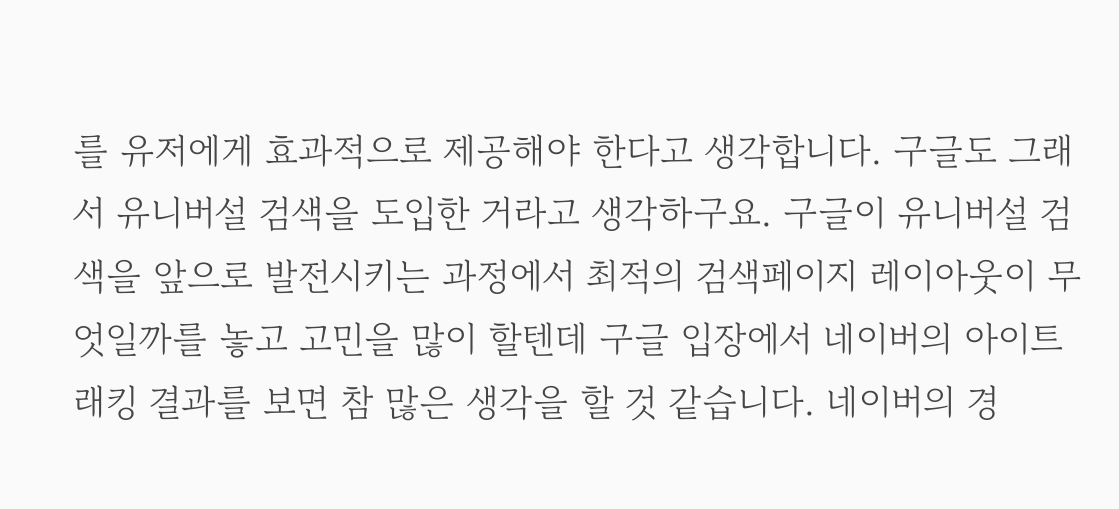를 유저에게 효과적으로 제공해야 한다고 생각합니다. 구글도 그래서 유니버설 검색을 도입한 거라고 생각하구요. 구글이 유니버설 검색을 앞으로 발전시키는 과정에서 최적의 검색페이지 레이아웃이 무엇일까를 놓고 고민을 많이 할텐데 구글 입장에서 네이버의 아이트래킹 결과를 보면 참 많은 생각을 할 것 같습니다. 네이버의 경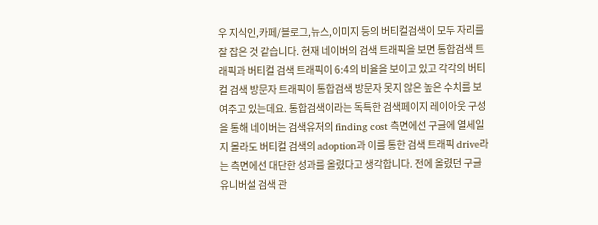우 지식인,카페/블로그,뉴스,이미지 등의 버티컬검색이 모두 자리를 잘 잡은 것 같습니다. 현재 네이버의 검색 트래픽을 보면 통합검색 트래픽과 버티컬 검색 트래픽이 6:4의 비율을 보이고 있고 각각의 버티컬 검색 방문자 트래픽이 통합검색 방문자 못지 않은 높은 수치를 보여주고 있는데요. 통합검색이라는 독특한 검색페이지 레이아웃 구성을 통해 네이버는 검색유저의 finding cost 측면에선 구글에 열세일지 몰라도 버티컬 검색의 adoption과 이를 통한 검색 트래픽 drive라는 측면에선 대단한 성과를 올렸다고 생각합니다. 전에 올렸던 구글 유니버설 검색 관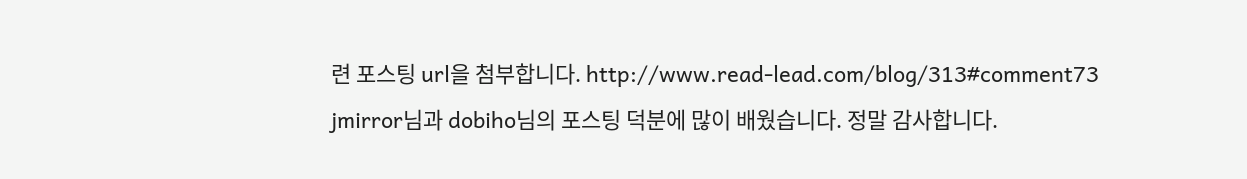련 포스팅 url을 첨부합니다. http://www.read-lead.com/blog/313#comment73
jmirror님과 dobiho님의 포스팅 덕분에 많이 배웠습니다. 정말 감사합니다.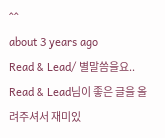^^
about 3 years ago
Read & Lead/ 별말씀을요.. Read & Lead님이 좋은 글을 올려주셔서 재미있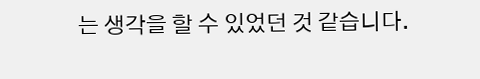는 생각을 할 수 있었던 것 같습니다.